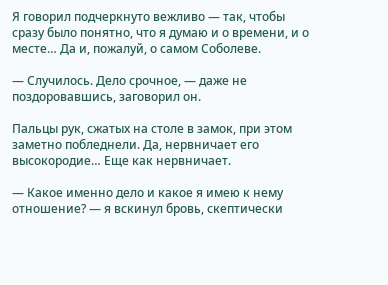Я говорил подчеркнуто вежливо — так, чтобы сразу было понятно, что я думаю и о времени, и о месте… Да и, пожалуй, о самом Соболеве.

— Случилось. Дело срочное, — даже не поздоровавшись, заговорил он.

Пальцы рук, сжатых на столе в замок, при этом заметно побледнели. Да, нервничает его высокородие… Еще как нервничает.

— Какое именно дело и какое я имею к нему отношение? — я вскинул бровь, скептически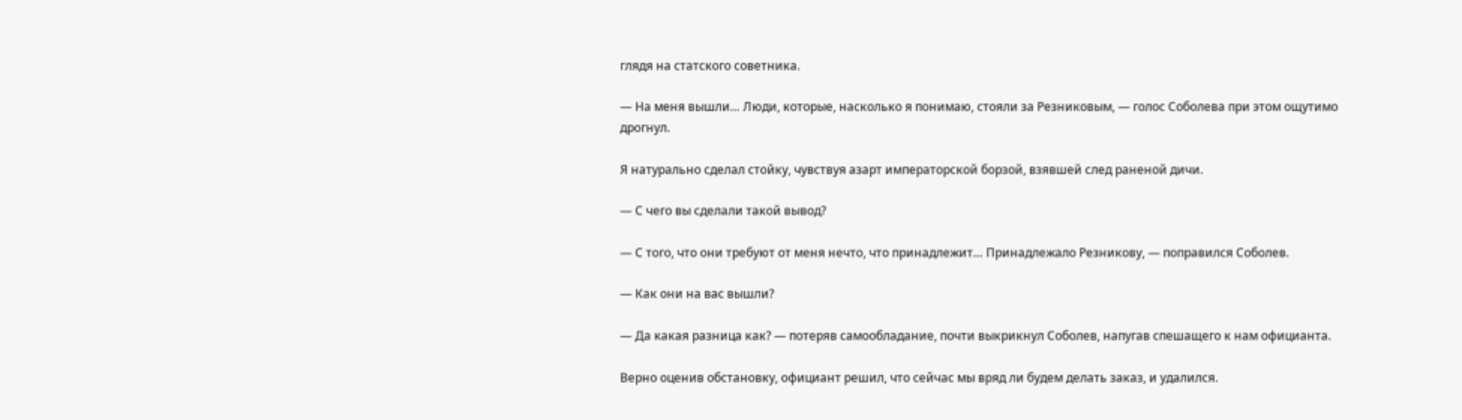глядя на статского советника.

— На меня вышли… Люди, которые, насколько я понимаю, стояли за Резниковым, — голос Соболева при этом ощутимо дрогнул.

Я натурально сделал стойку, чувствуя азарт императорской борзой, взявшей след раненой дичи.

— С чего вы сделали такой вывод?

— С того, что они требуют от меня нечто, что принадлежит… Принадлежало Резникову, — поправился Соболев.

— Как они на вас вышли?

— Да какая разница как? — потеряв самообладание, почти выкрикнул Соболев, напугав спешащего к нам официанта.

Верно оценив обстановку, официант решил, что сейчас мы вряд ли будем делать заказ, и удалился.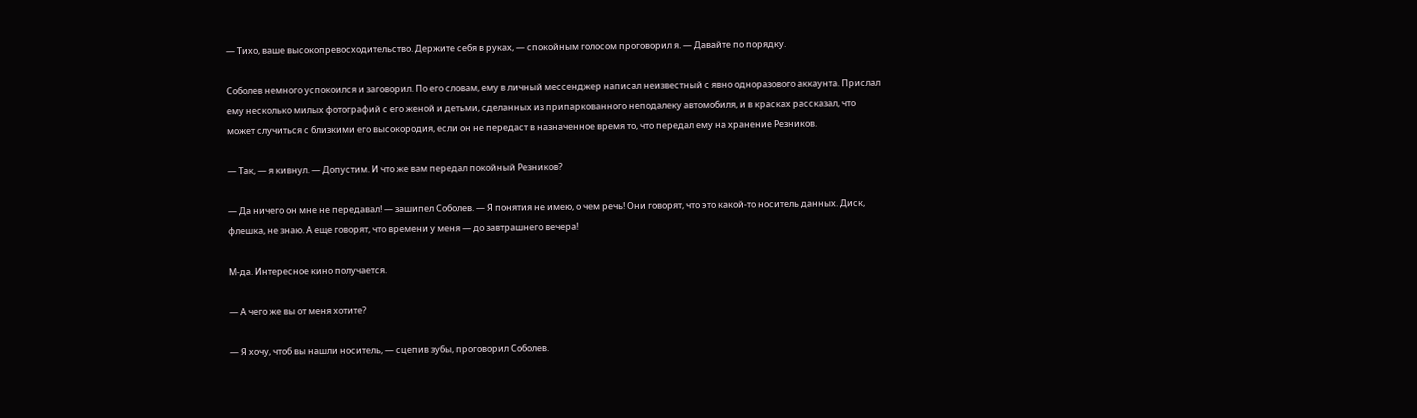— Тихо, ваше высокопревосходительство. Держите себя в руках, — спокойным голосом проговорил я. — Давайте по порядку.

Соболев немного успокоился и заговорил. По его словам, ему в личный мессенджер написал неизвестный с явно одноразового аккаунта. Прислал ему несколько милых фотографий с его женой и детьми, сделанных из припаркованного неподалеку автомобиля, и в красках рассказал, что может случиться с близкими его высокородия, если он не передаст в назначенное время то, что передал ему на хранение Резников.

— Так, — я кивнул. — Допустим. И что же вам передал покойный Резников?

— Да ничего он мне не передавал! — зашипел Соболев. — Я понятия не имею, о чем речь! Они говорят, что это какой-то носитель данных. Диск, флешка, не знаю. А еще говорят, что времени у меня — до завтрашнего вечера!

М-да. Интересное кино получается.

— А чего же вы от меня хотите?

— Я хочу, чтоб вы нашли носитель, — сцепив зубы, проговорил Соболев.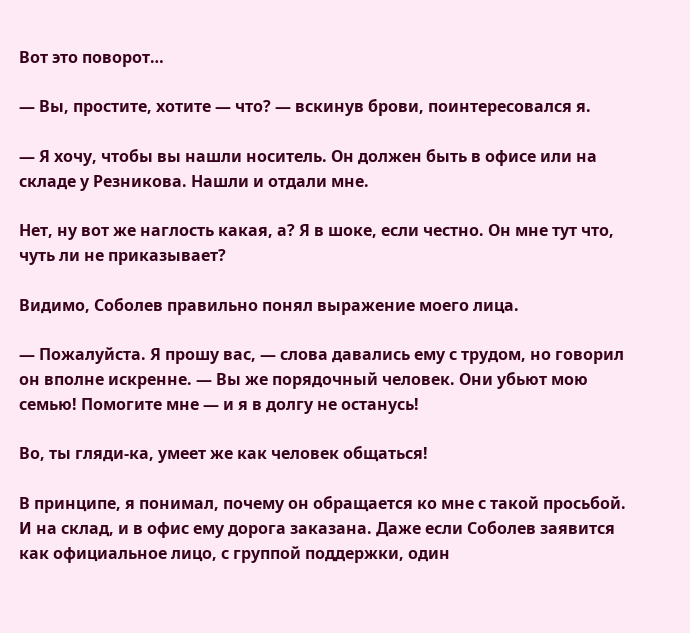Вот это поворот…

— Вы, простите, хотите — что? — вскинув брови, поинтересовался я.

— Я хочу, чтобы вы нашли носитель. Он должен быть в офисе или на складе у Резникова. Нашли и отдали мне.

Нет, ну вот же наглость какая, а? Я в шоке, если честно. Он мне тут что, чуть ли не приказывает?

Видимо, Соболев правильно понял выражение моего лица.

— Пожалуйста. Я прошу вас, — слова давались ему с трудом, но говорил он вполне искренне. — Вы же порядочный человек. Они убьют мою семью! Помогите мне — и я в долгу не останусь!

Во, ты гляди-ка, умеет же как человек общаться!

В принципе, я понимал, почему он обращается ко мне с такой просьбой. И на склад, и в офис ему дорога заказана. Даже если Соболев заявится как официальное лицо, с группой поддержки, один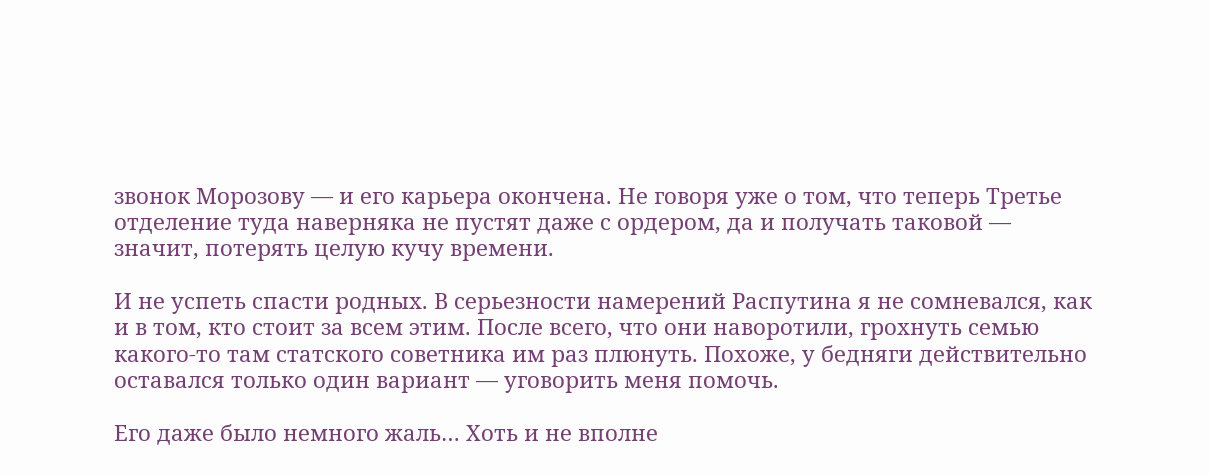звонок Морозову — и его карьера окончена. Не говоря уже о том, что теперь Третье отделение туда наверняка не пустят даже с ордером, да и получать таковой — значит, потерять целую кучу времени.

И не успеть спасти родных. В серьезности намерений Распутина я не сомневался, как и в том, кто стоит за всем этим. После всего, что они наворотили, грохнуть семью какого-то там статского советника им раз плюнуть. Похоже, у бедняги действительно оставался только один вариант — уговорить меня помочь.

Его даже было немного жаль… Хоть и не вполне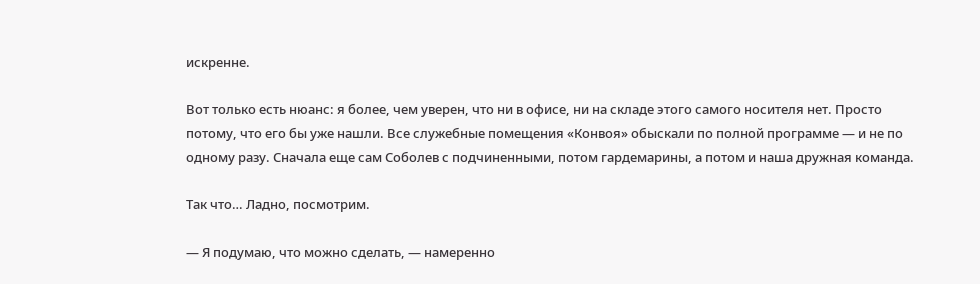искренне.

Вот только есть нюанс: я более, чем уверен, что ни в офисе, ни на складе этого самого носителя нет. Просто потому, что его бы уже нашли. Все служебные помещения «Конвоя» обыскали по полной программе — и не по одному разу. Сначала еще сам Соболев с подчиненными, потом гардемарины, а потом и наша дружная команда.

Так что… Ладно, посмотрим.

— Я подумаю, что можно сделать, — намеренно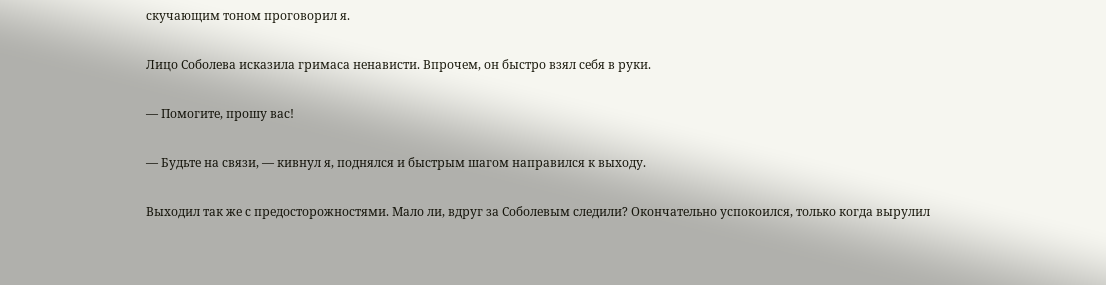скучающим тоном проговорил я.

Лицо Соболева исказила гримаса ненависти. Впрочем, он быстро взял себя в руки.

— Помогите, прошу вас!

— Будьте на связи, — кивнул я, поднялся и быстрым шагом направился к выходу.

Выходил так же с предосторожностями. Мало ли, вдруг за Соболевым следили? Окончательно успокоился, только когда вырулил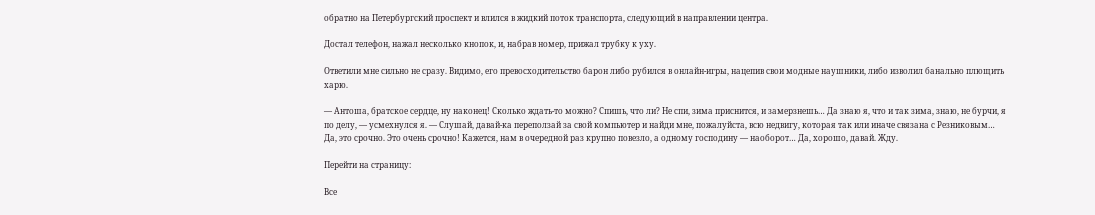обратно на Петербургский проспект и влился в жидкий поток транспорта, следующий в направлении центра.

Достал телефон, нажал несколько кнопок, и, набрав номер, прижал трубку к уху.

Ответили мне сильно не сразу. Видимо, его превосходительство барон либо рубился в онлайн-игры, нацепив свои модные наушники, либо изволил банально плющить харю.

— Антоша, братское сердце, ну наконец! Сколько ждать-то можно? Спишь, что ли? Не спи, зима приснится, и замерзнешь… Да знаю я, что и так зима, знаю, не бурчи, я по делу, — усмехнулся я. — Слушай, давай-ка переползай за свой компьютер и найди мне, пожалуйста, всю недвигу, которая так или иначе связана с Резниковым… Да, это срочно. Это очень срочно! Кажется, нам в очередной раз крупно повезло, а одному господину — наоборот… Да, хорошо, давай. Жду.

Перейти на страницу:

Все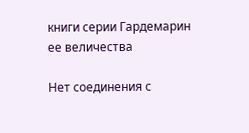книги серии Гардемарин ее величества

Нет соединения с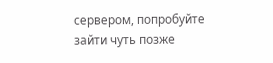сервером, попробуйте зайти чуть позже